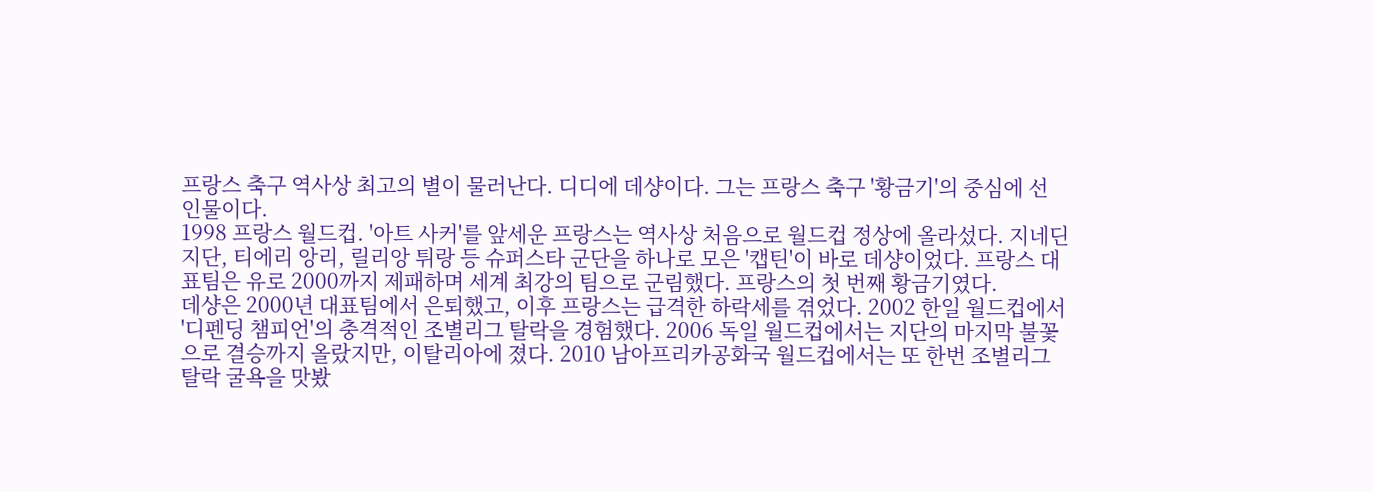프랑스 축구 역사상 최고의 별이 물러난다. 디디에 데샹이다. 그는 프랑스 축구 '황금기'의 중심에 선 인물이다.
1998 프랑스 월드컵. '아트 사커'를 앞세운 프랑스는 역사상 처음으로 월드컵 정상에 올라섰다. 지네딘 지단, 티에리 앙리, 릴리앙 튀랑 등 슈퍼스타 군단을 하나로 모은 '캡틴'이 바로 데샹이었다. 프랑스 대표팀은 유로 2000까지 제패하며 세계 최강의 팀으로 군림했다. 프랑스의 첫 번째 황금기였다.
데샹은 2000년 대표팀에서 은퇴했고, 이후 프랑스는 급격한 하락세를 겪었다. 2002 한일 월드컵에서 '디펜딩 챔피언'의 충격적인 조별리그 탈락을 경험했다. 2006 독일 월드컵에서는 지단의 마지막 불꽃으로 결승까지 올랐지만, 이탈리아에 졌다. 2010 남아프리카공화국 월드컵에서는 또 한번 조별리그 탈락 굴욕을 맛봤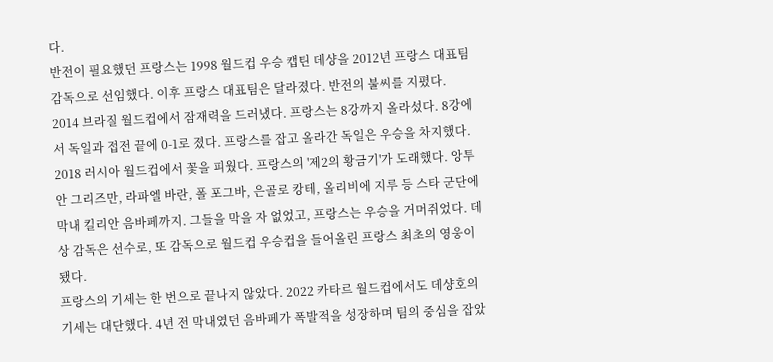다.
반전이 필요했던 프랑스는 1998 월드컵 우승 캡틴 데샹을 2012년 프랑스 대표팀 감독으로 선임했다. 이후 프랑스 대표팀은 달라졌다. 반전의 불씨를 지폈다.
2014 브라질 월드컵에서 잠재력을 드러냈다. 프랑스는 8강까지 올라섰다. 8강에서 독일과 접전 끝에 0-1로 졌다. 프랑스를 잡고 올라간 독일은 우승을 차지했다.
2018 러시아 월드컵에서 꽃을 피웠다. 프랑스의 '제2의 황금기'가 도래했다. 앙투안 그리즈만, 라파엘 바란, 폴 포그바, 은골로 캉테, 올리비에 지루 등 스타 군단에 막내 킬리안 음바페까지. 그들을 막을 자 없었고, 프랑스는 우승을 거머쥐었다. 데상 감독은 선수로, 또 감독으로 월드컵 우승컵을 들어올린 프랑스 최초의 영웅이 됐다.
프랑스의 기세는 한 번으로 끝나지 않았다. 2022 카타르 월드컵에서도 데샹호의 기세는 대단했다. 4년 전 막내였던 음바페가 폭발적을 성장하며 팀의 중심을 잡았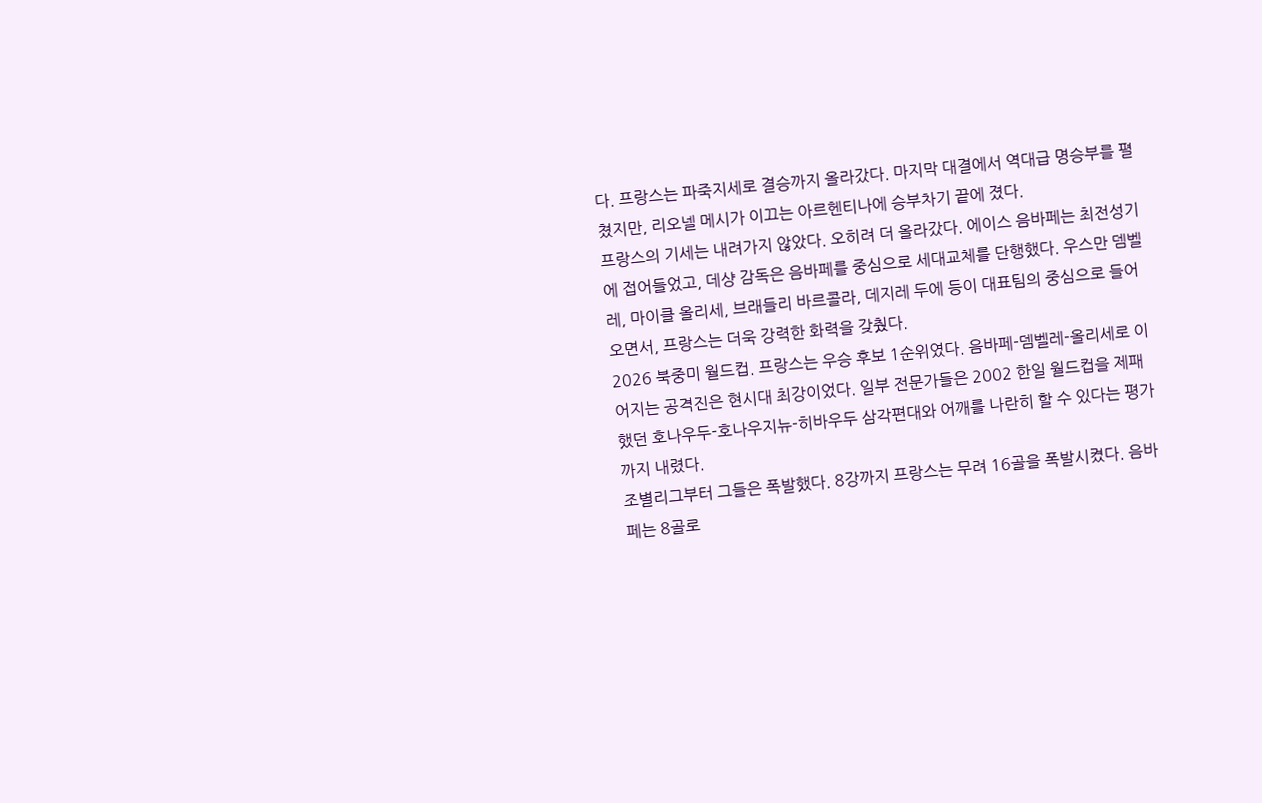다. 프랑스는 파죽지세로 결승까지 올라갔다. 마지막 대결에서 역대급 명승부를 펼쳤지만, 리오넬 메시가 이끄는 아르헨티나에 승부차기 끝에 졌다.
프랑스의 기세는 내려가지 않았다. 오히려 더 올라갔다. 에이스 음바페는 최전성기에 접어들었고, 데샹 감독은 음바페를 중심으로 세대교체를 단행했다. 우스만 뎀벨레, 마이클 올리세, 브래들리 바르콜라, 데지레 두에 등이 대표팀의 중심으로 들어오면서, 프랑스는 더욱 강력한 화력을 갖췄다.
2026 북중미 월드컵. 프랑스는 우승 후보 1순위였다. 음바페-뎀벨레-올리세로 이어지는 공격진은 현시대 최강이었다. 일부 전문가들은 2002 한일 월드컵을 제패했던 호나우두-호나우지뉴-히바우두 삼각편대와 어깨를 나란히 할 수 있다는 평가까지 내렸다.
조별리그부터 그들은 폭발했다. 8강까지 프랑스는 무려 16골을 폭발시켰다. 음바페는 8골로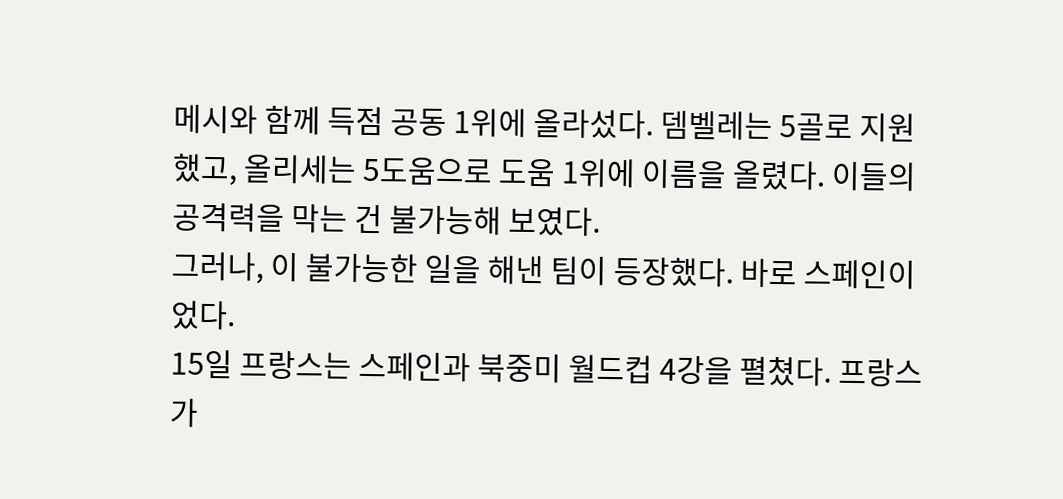메시와 함께 득점 공동 1위에 올라섰다. 뎀벨레는 5골로 지원했고, 올리세는 5도움으로 도움 1위에 이름을 올렸다. 이들의 공격력을 막는 건 불가능해 보였다.
그러나, 이 불가능한 일을 해낸 팀이 등장했다. 바로 스페인이었다.
15일 프랑스는 스페인과 북중미 월드컵 4강을 펼쳤다. 프랑스가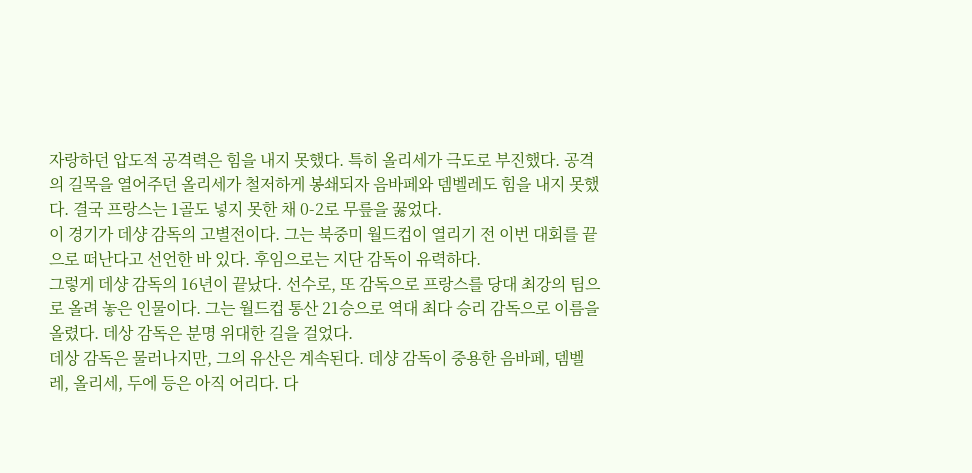자랑하던 압도적 공격력은 힘을 내지 못했다. 특히 올리세가 극도로 부진했다. 공격의 길목을 열어주던 올리세가 철저하게 봉쇄되자 음바페와 뎀벨레도 힘을 내지 못했다. 결국 프랑스는 1골도 넣지 못한 채 0-2로 무릎을 꿇었다.
이 경기가 데샹 감독의 고별전이다. 그는 북중미 월드컵이 열리기 전 이번 대회를 끝으로 떠난다고 선언한 바 있다. 후임으로는 지단 감독이 유력하다.
그렇게 데샹 감독의 16년이 끝났다. 선수로, 또 감독으로 프랑스를 당대 최강의 팀으로 올려 놓은 인물이다. 그는 월드컵 통산 21승으로 역대 최다 승리 감독으로 이름을 올렸다. 데상 감독은 분명 위대한 길을 걸었다.
데상 감독은 물러나지만, 그의 유산은 계속된다. 데샹 감독이 중용한 음바페, 뎀벨레, 올리세, 두에 등은 아직 어리다. 다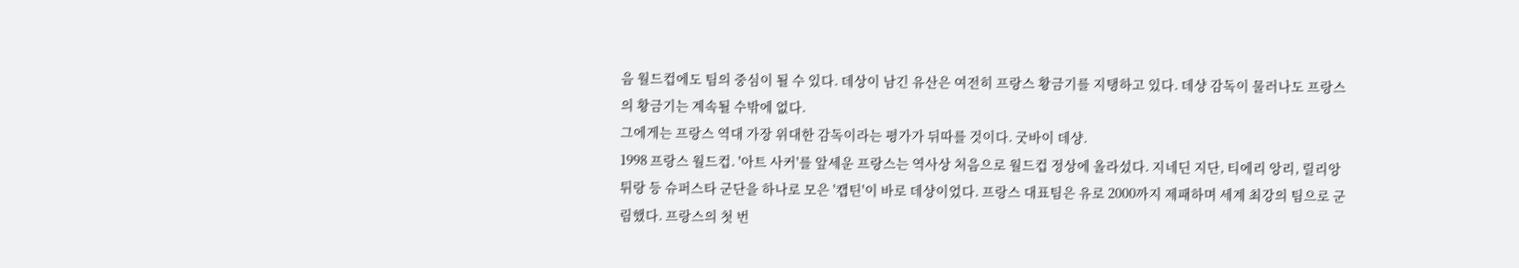음 월드컵에도 팀의 중심이 될 수 있다. 데상이 남긴 유산은 여전히 프랑스 황금기를 지탱하고 있다. 데샹 감독이 물러나도 프랑스의 황금기는 계속될 수밖에 없다.
그에게는 프랑스 역대 가장 위대한 감독이라는 평가가 뒤따를 것이다. 굿바이 데샹.
1998 프랑스 월드컵. '아트 사커'를 앞세운 프랑스는 역사상 처음으로 월드컵 정상에 올라섰다. 지네딘 지단, 티에리 앙리, 릴리앙 튀랑 등 슈퍼스타 군단을 하나로 모은 '캡틴'이 바로 데샹이었다. 프랑스 대표팀은 유로 2000까지 제패하며 세계 최강의 팀으로 군림했다. 프랑스의 첫 번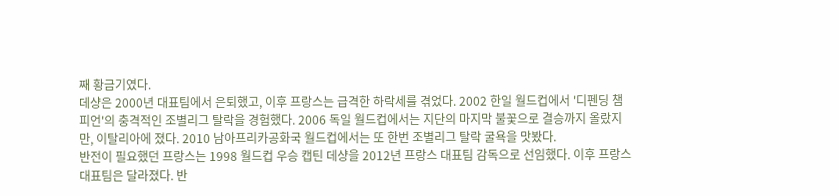째 황금기였다.
데샹은 2000년 대표팀에서 은퇴했고, 이후 프랑스는 급격한 하락세를 겪었다. 2002 한일 월드컵에서 '디펜딩 챔피언'의 충격적인 조별리그 탈락을 경험했다. 2006 독일 월드컵에서는 지단의 마지막 불꽃으로 결승까지 올랐지만, 이탈리아에 졌다. 2010 남아프리카공화국 월드컵에서는 또 한번 조별리그 탈락 굴욕을 맛봤다.
반전이 필요했던 프랑스는 1998 월드컵 우승 캡틴 데샹을 2012년 프랑스 대표팀 감독으로 선임했다. 이후 프랑스 대표팀은 달라졌다. 반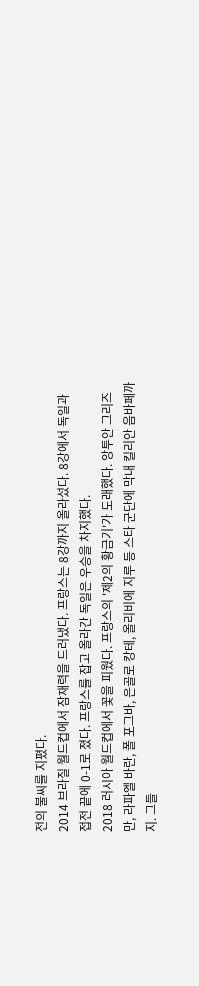전의 불씨를 지폈다.
2014 브라질 월드컵에서 잠재력을 드러냈다. 프랑스는 8강까지 올라섰다. 8강에서 독일과 접전 끝에 0-1로 졌다. 프랑스를 잡고 올라간 독일은 우승을 차지했다.
2018 러시아 월드컵에서 꽃을 피웠다. 프랑스의 '제2의 황금기'가 도래했다. 앙투안 그리즈만, 라파엘 바란, 폴 포그바, 은골로 캉테, 올리비에 지루 등 스타 군단에 막내 킬리안 음바페까지. 그들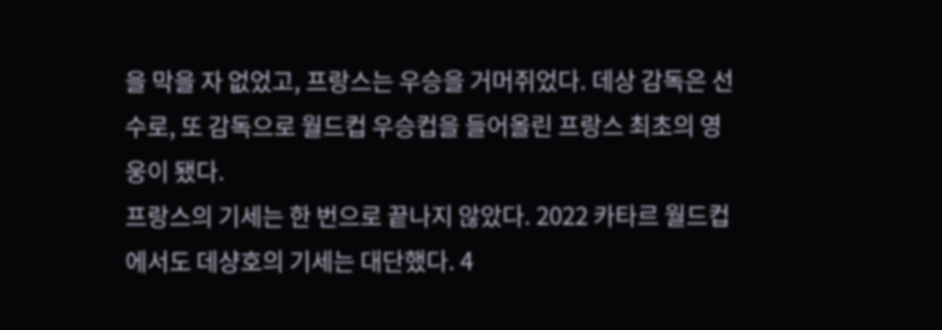을 막을 자 없었고, 프랑스는 우승을 거머쥐었다. 데상 감독은 선수로, 또 감독으로 월드컵 우승컵을 들어올린 프랑스 최초의 영웅이 됐다.
프랑스의 기세는 한 번으로 끝나지 않았다. 2022 카타르 월드컵에서도 데샹호의 기세는 대단했다. 4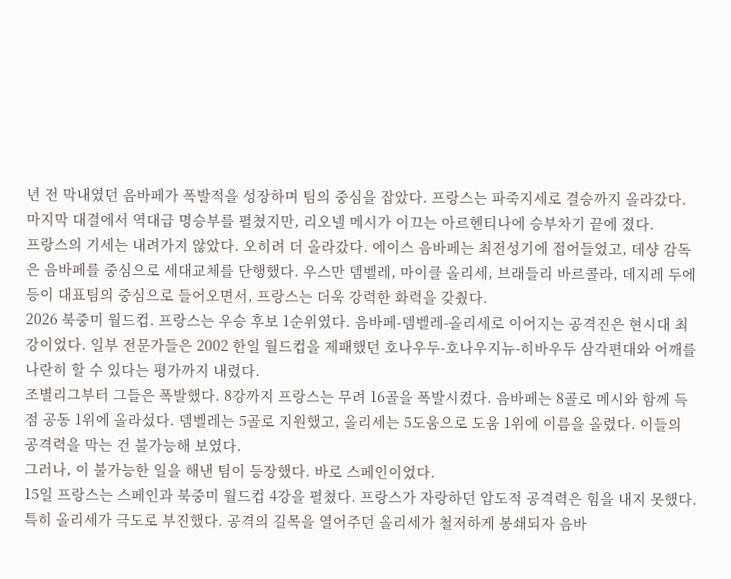년 전 막내였던 음바페가 폭발적을 성장하며 팀의 중심을 잡았다. 프랑스는 파죽지세로 결승까지 올라갔다. 마지막 대결에서 역대급 명승부를 펼쳤지만, 리오넬 메시가 이끄는 아르헨티나에 승부차기 끝에 졌다.
프랑스의 기세는 내려가지 않았다. 오히려 더 올라갔다. 에이스 음바페는 최전성기에 접어들었고, 데샹 감독은 음바페를 중심으로 세대교체를 단행했다. 우스만 뎀벨레, 마이클 올리세, 브래들리 바르콜라, 데지레 두에 등이 대표팀의 중심으로 들어오면서, 프랑스는 더욱 강력한 화력을 갖췄다.
2026 북중미 월드컵. 프랑스는 우승 후보 1순위였다. 음바페-뎀벨레-올리세로 이어지는 공격진은 현시대 최강이었다. 일부 전문가들은 2002 한일 월드컵을 제패했던 호나우두-호나우지뉴-히바우두 삼각편대와 어깨를 나란히 할 수 있다는 평가까지 내렸다.
조별리그부터 그들은 폭발했다. 8강까지 프랑스는 무려 16골을 폭발시켰다. 음바페는 8골로 메시와 함께 득점 공동 1위에 올라섰다. 뎀벨레는 5골로 지원했고, 올리세는 5도움으로 도움 1위에 이름을 올렸다. 이들의 공격력을 막는 건 불가능해 보였다.
그러나, 이 불가능한 일을 해낸 팀이 등장했다. 바로 스페인이었다.
15일 프랑스는 스페인과 북중미 월드컵 4강을 펼쳤다. 프랑스가 자랑하던 압도적 공격력은 힘을 내지 못했다. 특히 올리세가 극도로 부진했다. 공격의 길목을 열어주던 올리세가 철저하게 봉쇄되자 음바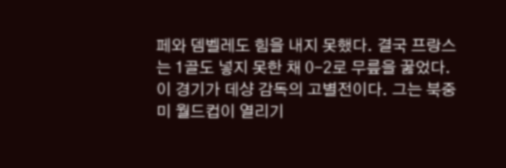페와 뎀벨레도 힘을 내지 못했다. 결국 프랑스는 1골도 넣지 못한 채 0-2로 무릎을 꿇었다.
이 경기가 데샹 감독의 고별전이다. 그는 북중미 월드컵이 열리기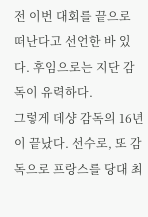전 이번 대회를 끝으로 떠난다고 선언한 바 있다. 후임으로는 지단 감독이 유력하다.
그렇게 데샹 감독의 16년이 끝났다. 선수로, 또 감독으로 프랑스를 당대 최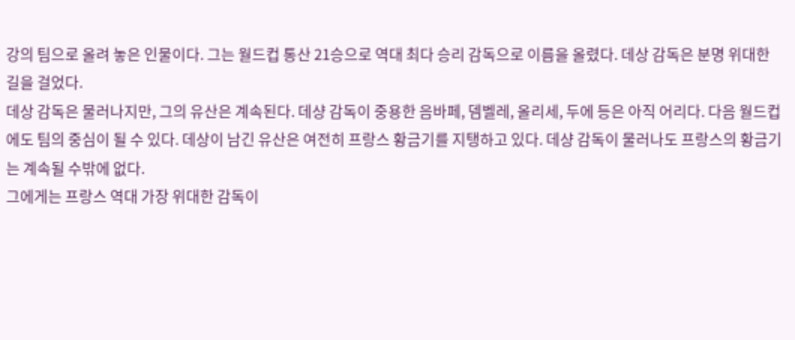강의 팀으로 올려 놓은 인물이다. 그는 월드컵 통산 21승으로 역대 최다 승리 감독으로 이름을 올렸다. 데상 감독은 분명 위대한 길을 걸었다.
데상 감독은 물러나지만, 그의 유산은 계속된다. 데샹 감독이 중용한 음바페, 뎀벨레, 올리세, 두에 등은 아직 어리다. 다음 월드컵에도 팀의 중심이 될 수 있다. 데상이 남긴 유산은 여전히 프랑스 황금기를 지탱하고 있다. 데샹 감독이 물러나도 프랑스의 황금기는 계속될 수밖에 없다.
그에게는 프랑스 역대 가장 위대한 감독이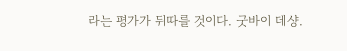라는 평가가 뒤따를 것이다. 굿바이 데샹.